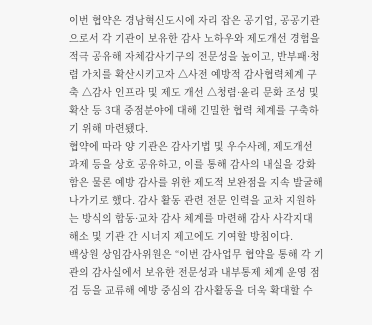이번 협약은 경남혁신도시에 자리 잡은 공기업, 공공기관으로서 각 기관이 보유한 감사 노하우와 제도개선 경험을 적극 공유해 자체감사기구의 전문성을 높이고, 반부패·청렴 가치를 확산시키고자 △사전 예방적 감사협력체계 구축 △감사 인프라 및 제도 개선 △청렴·윤리 문화 조성 및 확산 등 3대 중점분야에 대해 긴밀한 협력 체계를 구축하기 위해 마련됐다.
협약에 따라 양 기관은 감사기법 및 우수사례, 제도개선 과제 등을 상호 공유하고, 이를 통해 감사의 내실을 강화함은 물론 예방 감사를 위한 제도적 보완점을 지속 발굴해 나가기로 했다. 감사 활동 관련 전문 인력을 교차 지원하는 방식의 합동·교차 감사 체계를 마련해 감사 사각지대 해소 및 기관 간 시너지 제고에도 기여할 방침이다.
백상원 상임감사위원은 “이번 감사업무 협약을 통해 각 기관의 감사실에서 보유한 전문성과 내부통제 체계 운영 점검 등을 교류해 예방 중심의 감사활동을 더욱 확대할 수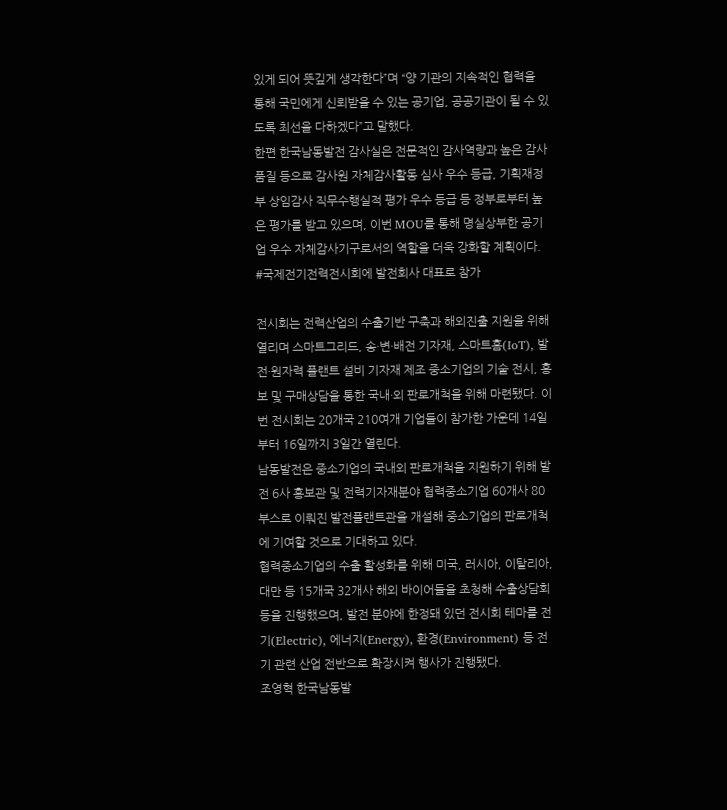있게 되어 뜻깊게 생각한다”며 “양 기관의 지속적인 협력을 통해 국민에게 신뢰받을 수 있는 공기업, 공공기관이 될 수 있도록 최선을 다하겠다”고 말했다.
한편 한국남동발전 감사실은 전문적인 감사역량과 높은 감사품질 등으로 감사원 자체감사활동 심사 우수 등급, 기획재정부 상임감사 직무수행실적 평가 우수 등급 등 정부로부터 높은 평가를 받고 있으며, 이번 MOU를 통해 명실상부한 공기업 우수 자체감사기구로서의 역할을 더욱 강화할 계획이다.
#국제전기전력전시회에 발전회사 대표로 참가

전시회는 전력산업의 수출기반 구축과 해외진출 지원을 위해 열리며 스마트그리드, 송·변·배전 기자재, 스마트홈(IoT), 발전·원자력 플랜트 설비 기자재 제조 중소기업의 기술 전시, 홍보 및 구매상담을 통한 국내·외 판로개척을 위해 마련됐다. 이번 전시회는 20개국 210여개 기업들이 참가한 가운데 14일부터 16일까지 3일간 열린다.
남동발전은 중소기업의 국내외 판로개척을 지원하기 위해 발전 6사 홍보관 및 전력기자재분야 협력중소기업 60개사 80부스로 이뤄진 발전플랜트관을 개설해 중소기업의 판로개척에 기여할 것으로 기대하고 있다.
협력중소기업의 수출 활성화를 위해 미국, 러시아, 이탈리아, 대만 등 15개국 32개사 해외 바이어들을 초청해 수출상담회 등을 진행했으며, 발전 분야에 한정돼 있던 전시회 테마를 전기(Electric), 에너지(Energy), 환경(Environment) 등 전기 관련 산업 전반으로 확장시켜 행사가 진행됐다.
조영혁 한국남동발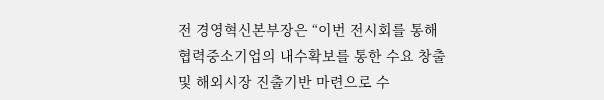전 경영혁신본부장은 “이번 전시회를 통해 협력중소기업의 내수확보를 통한 수요 창출 및 해외시장 진출기반 마련으로 수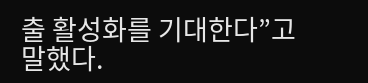출 활성화를 기대한다”고 말했다.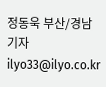정동욱 부산/경남 기자 ilyo33@ilyo.co.kr